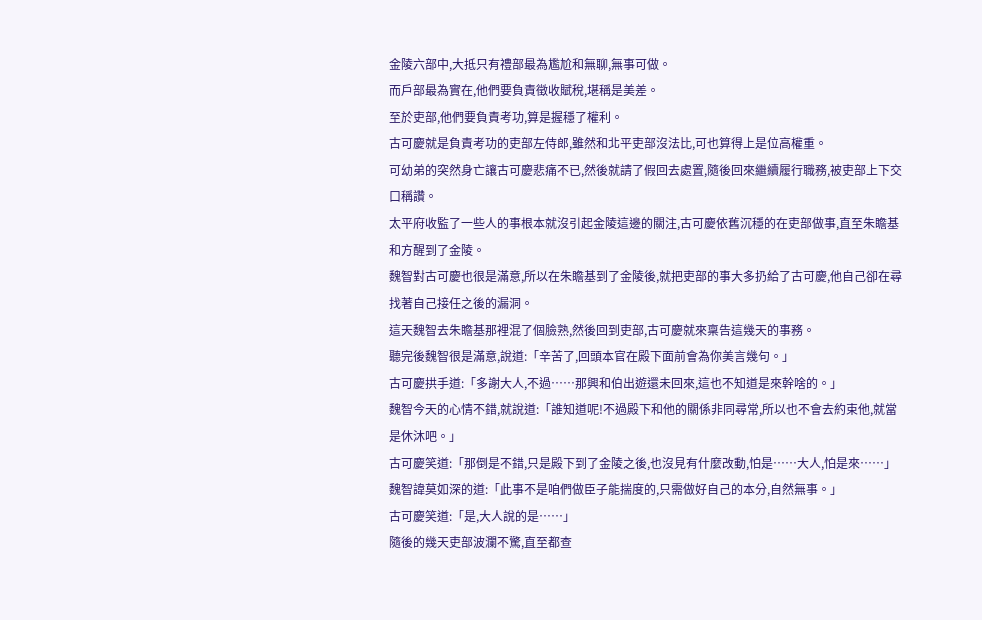金陵六部中,大抵只有禮部最為尷尬和無聊,無事可做。
而戶部最為實在,他們要負責徵收賦稅,堪稱是美差。
至於吏部,他們要負責考功,算是握穩了權利。
古可慶就是負責考功的吏部左侍郎,雖然和北平吏部沒法比,可也算得上是位高權重。
可幼弟的突然身亡讓古可慶悲痛不已,然後就請了假回去處置,隨後回來繼續履行職務,被吏部上下交口稱讚。
太平府收監了一些人的事根本就沒引起金陵這邊的關注,古可慶依舊沉穩的在吏部做事,直至朱瞻基和方醒到了金陵。
魏智對古可慶也很是滿意,所以在朱瞻基到了金陵後,就把吏部的事大多扔給了古可慶,他自己卻在尋找著自己接任之後的漏洞。
這天魏智去朱瞻基那裡混了個臉熟,然後回到吏部,古可慶就來稟告這幾天的事務。
聽完後魏智很是滿意,說道:「辛苦了,回頭本官在殿下面前會為你美言幾句。」
古可慶拱手道:「多謝大人,不過……那興和伯出遊還未回來,這也不知道是來幹啥的。」
魏智今天的心情不錯,就說道:「誰知道呢!不過殿下和他的關係非同尋常,所以也不會去約束他,就當是休沐吧。」
古可慶笑道:「那倒是不錯,只是殿下到了金陵之後,也沒見有什麼改動,怕是……大人,怕是來……」
魏智諱莫如深的道:「此事不是咱們做臣子能揣度的,只需做好自己的本分,自然無事。」
古可慶笑道:「是,大人說的是……」
隨後的幾天吏部波瀾不驚,直至都查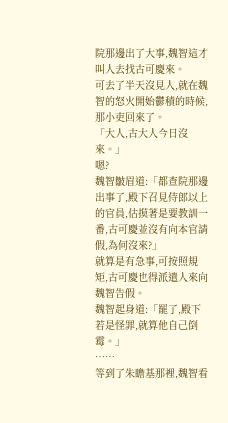院那邊出了大事,魏智這才叫人去找古可慶來。
可去了半天沒見人,就在魏智的怒火開始鬱積的時候,那小吏回來了。
「大人,古大人今日沒來。」
嗯?
魏智皺眉道:「都查院那邊出事了,殿下召見侍郎以上的官員,估摸著是要教訓一番,古可慶並沒有向本官請假,為何沒來?」
就算是有急事,可按照規矩,古可慶也得派遣人來向魏智告假。
魏智起身道:「罷了,殿下若是怪罪,就算他自己倒霉。」
……
等到了朱瞻基那裡,魏智看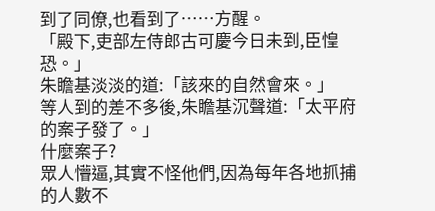到了同僚,也看到了……方醒。
「殿下,吏部左侍郎古可慶今日未到,臣惶恐。」
朱瞻基淡淡的道:「該來的自然會來。」
等人到的差不多後,朱瞻基沉聲道:「太平府的案子發了。」
什麼案子?
眾人懵逼,其實不怪他們,因為每年各地抓捕的人數不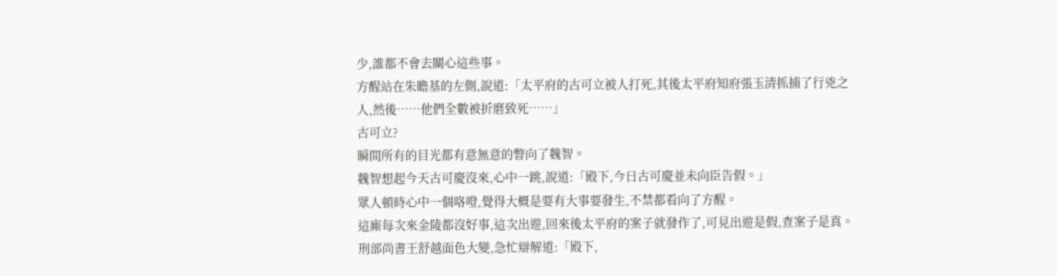少,誰都不會去關心這些事。
方醒站在朱瞻基的左側,說道:「太平府的古可立被人打死,其後太平府知府張玉清抓捕了行兇之人,然後……他們全數被折磨致死……」
古可立?
瞬間所有的目光都有意無意的瞥向了魏智。
魏智想起今天古可慶沒來,心中一跳,說道:「殿下,今日古可慶並未向臣告假。」
眾人頓時心中一個咯噔,覺得大概是要有大事要發生,不禁都看向了方醒。
這廝每次來金陵都沒好事,這次出遊,回來後太平府的案子就發作了,可見出遊是假,查案子是真。
刑部尚書王舒越面色大變,急忙辯解道:「殿下,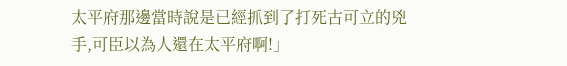太平府那邊當時說是已經抓到了打死古可立的兇手,可臣以為人還在太平府啊!」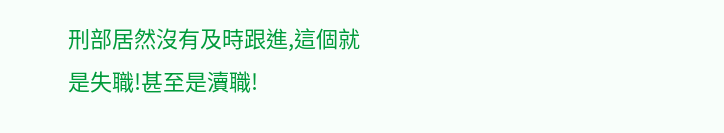刑部居然沒有及時跟進,這個就是失職!甚至是瀆職!